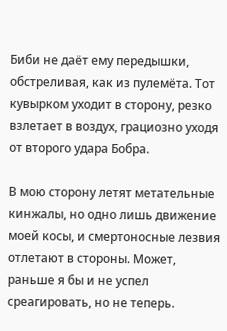Биби не даёт ему передышки, обстреливая, как из пулемёта. Тот кувырком уходит в сторону, резко взлетает в воздух, грациозно уходя от второго удара Бобра.

В мою сторону летят метательные кинжалы, но одно лишь движение моей косы, и смертоносные лезвия отлетают в стороны. Может, раньше я бы и не успел среагировать, но не теперь.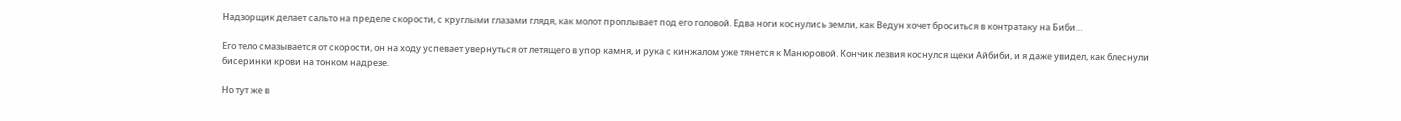Надзорщик делает сальто на пределе скорости, с круглыми глазами глядя, как молот проплывает под его головой. Едва ноги коснулись земли, как Ведун хочет броситься в контратаку на Биби…

Его тело смазывается от скорости, он на ходу успевает увернуться от летящего в упор камня, и рука с кинжалом уже тянется к Манюровой. Кончик лезвия коснулся щеки Айбиби, и я даже увидел, как блеснули бисеринки крови на тонком надрезе.

Но тут же в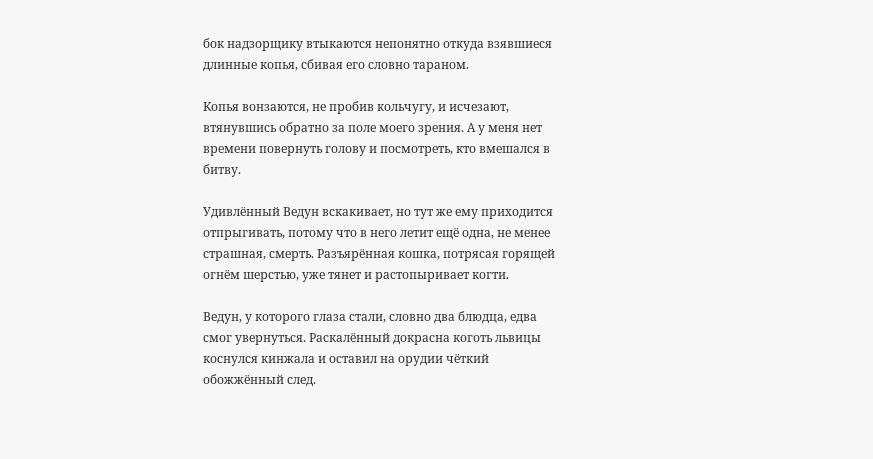бок надзорщику втыкаются непонятно откуда взявшиеся длинные копья, сбивая его словно тараном.

Копья вонзаются, не пробив кольчугу, и исчезают, втянувшись обратно за поле моего зрения. А у меня нет времени повернуть голову и посмотреть, кто вмешался в битву.

Удивлённый Ведун вскакивает, но тут же ему приходится отпрыгивать, потому что в него летит ещё одна, не менее страшная, смерть. Разъярённая кошка, потрясая горящей огнём шерстью, уже тянет и растопыривает когти.

Ведун, у которого глаза стали, словно два блюдца, едва смог увернуться. Раскалённый докрасна коготь львицы коснулся кинжала и оставил на орудии чёткий обожжённый след.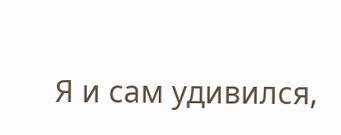Я и сам удивился,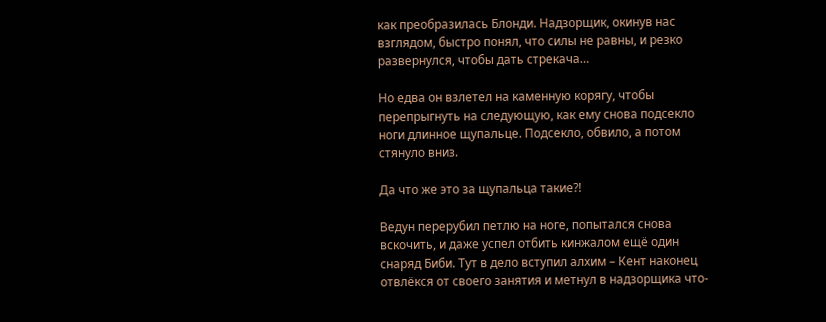как преобразилась Блонди. Надзорщик, окинув нас взглядом, быстро понял, что силы не равны, и резко развернулся, чтобы дать стрекача…

Но едва он взлетел на каменную корягу, чтобы перепрыгнуть на следующую, как ему снова подсекло ноги длинное щупальце. Подсекло, обвило, а потом стянуло вниз.

Да что же это за щупальца такие?!

Ведун перерубил петлю на ноге, попытался снова вскочить, и даже успел отбить кинжалом ещё один снаряд Биби. Тут в дело вступил алхим – Кент наконец отвлёкся от своего занятия и метнул в надзорщика что-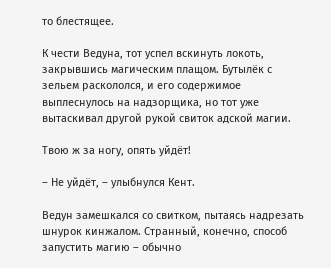то блестящее.

К чести Ведуна, тот успел вскинуть локоть, закрывшись магическим плащом. Бутылёк с зельем раскололся, и его содержимое выплеснулось на надзорщика, но тот уже вытаскивал другой рукой свиток адской магии.

Твою ж за ногу, опять уйдёт!

– Не уйдёт, – улыбнулся Кент.

Ведун замешкался со свитком, пытаясь надрезать шнурок кинжалом. Странный, конечно, способ запустить магию – обычно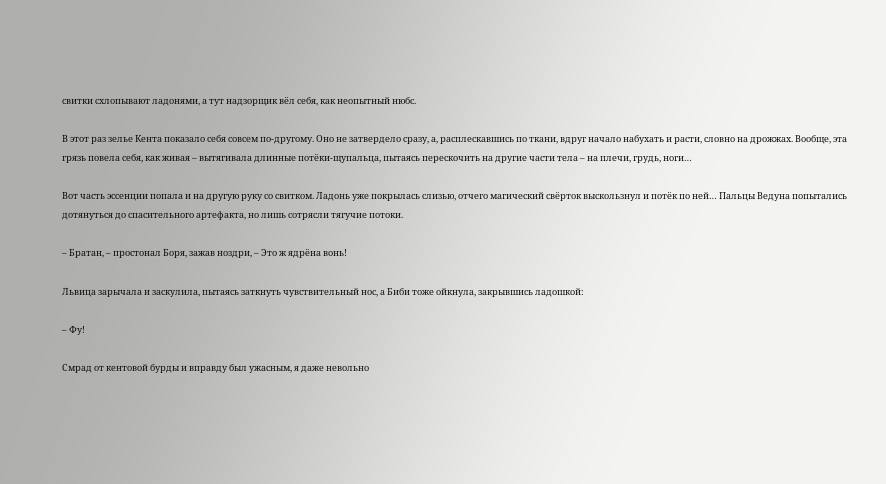свитки схлопывают ладонями, а тут надзорщик вёл себя, как неопытный нюбс.

В этот раз зелье Кента показало себя совсем по-другому. Оно не затвердело сразу, а, расплескавшись по ткани, вдруг начало набухать и расти, словно на дрожжах. Вообще, эта грязь повела себя, как живая – вытягивала длинные потёки-щупальца, пытаясь перескочить на другие части тела – на плечи, грудь, ноги…

Вот часть эссенции попала и на другую руку со свитком. Ладонь уже покрылась слизью, отчего магический свёрток выскользнул и потёк по ней… Пальцы Ведуна попытались дотянуться до спасительного артефакта, но лишь сотрясли тягучие потоки.

– Братан, – простонал Боря, зажав ноздри, – Это ж ядрёна вонь!

Львица зарычала и заскулила, пытаясь заткнуть чувствительный нос, а Биби тоже ойкнула, закрывшись ладошкой:

– Фу!

Смрад от кентовой бурды и вправду был ужасным, я даже невольно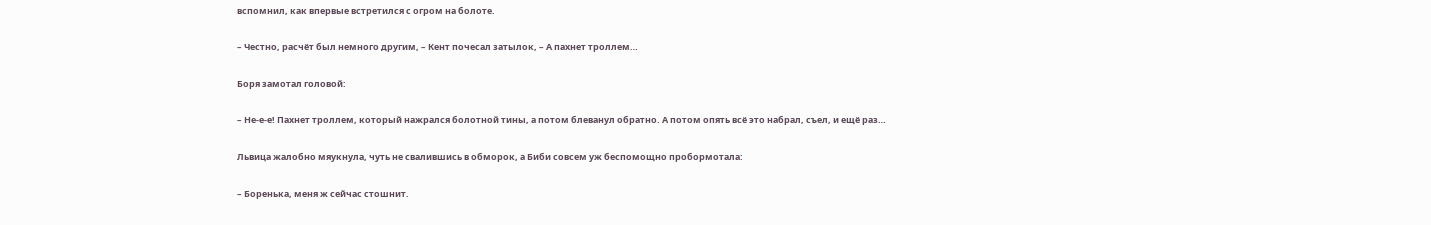вспомнил, как впервые встретился с огром на болоте.

– Честно, расчёт был немного другим, – Кент почесал затылок, – А пахнет троллем…

Боря замотал головой:

– Не-е-е! Пахнет троллем, который нажрался болотной тины, а потом блеванул обратно. А потом опять всё это набрал, съел, и ещё раз…

Львица жалобно мяукнула, чуть не свалившись в обморок, а Биби совсем уж беспомощно пробормотала:

– Боренька, меня ж сейчас стошнит.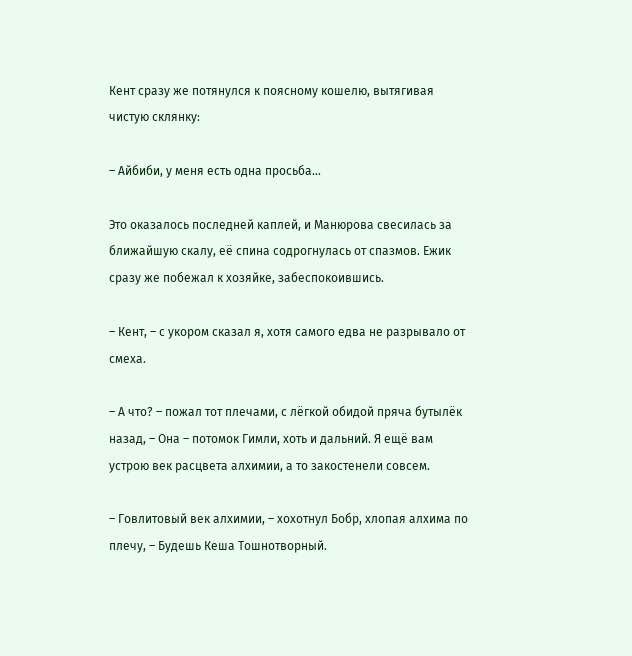Кент сразу же потянулся к поясному кошелю, вытягивая чистую склянку:

– Айбиби, у меня есть одна просьба…

Это оказалось последней каплей, и Манюрова свесилась за ближайшую скалу, её спина содрогнулась от спазмов. Ежик сразу же побежал к хозяйке, забеспокоившись.

– Кент, – с укором сказал я, хотя самого едва не разрывало от смеха.

– А что? – пожал тот плечами, с лёгкой обидой пряча бутылёк назад, – Она – потомок Гимли, хоть и дальний. Я ещё вам устрою век расцвета алхимии, а то закостенели совсем.

– Говлитовый век алхимии, – хохотнул Бобр, хлопая алхима по плечу, – Будешь Кеша Тошнотворный.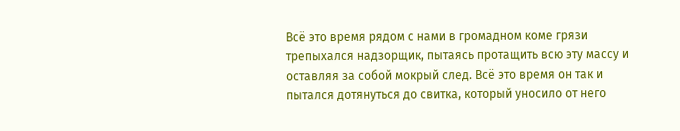Всё это время рядом с нами в громадном коме грязи трепыхался надзорщик, пытаясь протащить всю эту массу и оставляя за собой мокрый след. Всё это время он так и пытался дотянуться до свитка, который уносило от него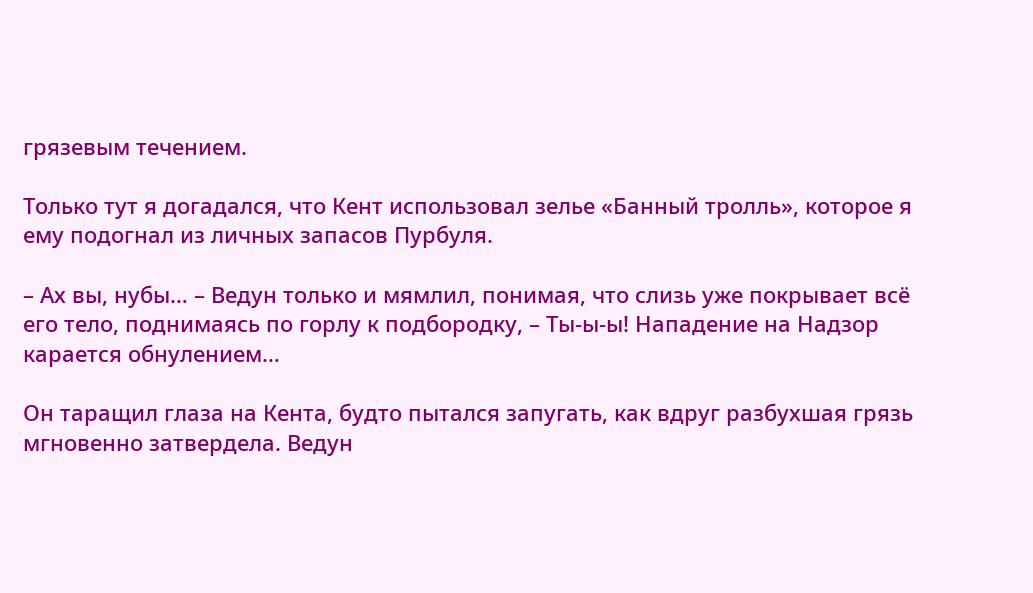грязевым течением.

Только тут я догадался, что Кент использовал зелье «Банный тролль», которое я ему подогнал из личных запасов Пурбуля.

– Ах вы, нубы… – Ведун только и мямлил, понимая, что слизь уже покрывает всё его тело, поднимаясь по горлу к подбородку, – Ты-ы-ы! Нападение на Надзор карается обнулением…

Он таращил глаза на Кента, будто пытался запугать, как вдруг разбухшая грязь мгновенно затвердела. Ведун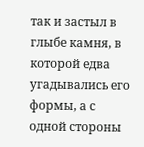так и застыл в глыбе камня, в которой едва угадывались его формы, а с одной стороны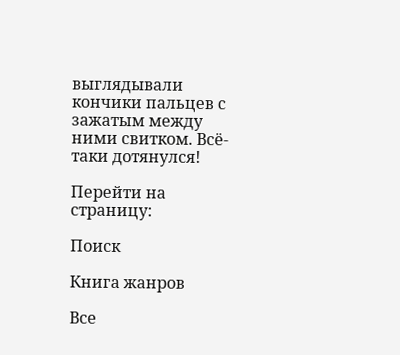выглядывали кончики пальцев с зажатым между ними свитком. Всё-таки дотянулся!

Перейти на страницу:

Поиск

Книга жанров

Все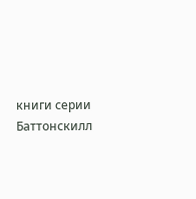книги серии Баттонскилл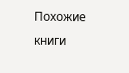Похожие книги